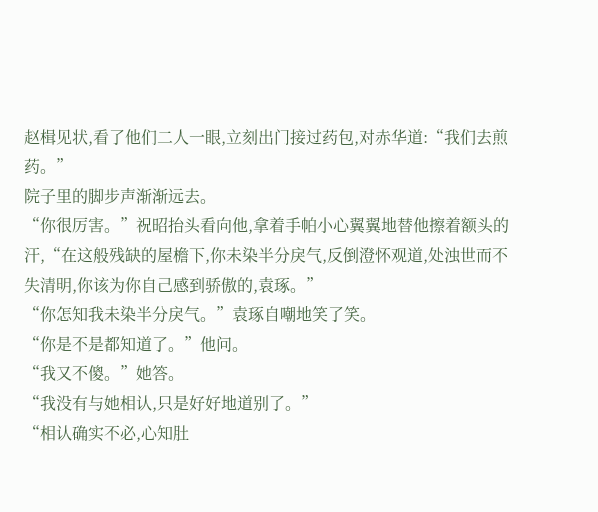赵楫见状,看了他们二人一眼,立刻出门接过药包,对赤华道:“我们去煎药。”
院子里的脚步声渐渐远去。
“你很厉害。”祝昭抬头看向他,拿着手帕小心翼翼地替他擦着额头的汗,“在这般残缺的屋檐下,你未染半分戾气,反倒澄怀观道,处浊世而不失清明,你该为你自己感到骄傲的,袁琢。”
“你怎知我未染半分戾气。”袁琢自嘲地笑了笑。
“你是不是都知道了。”他问。
“我又不傻。”她答。
“我没有与她相认,只是好好地道别了。”
“相认确实不必,心知肚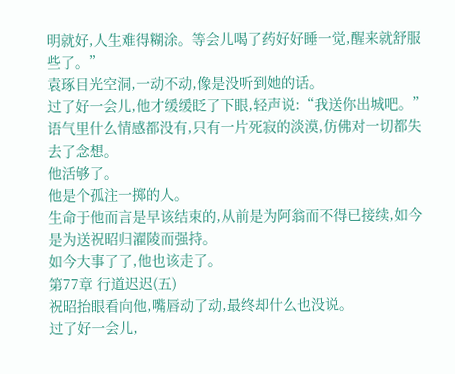明就好,人生难得糊涂。等会儿喝了药好好睡一觉,醒来就舒服些了。”
袁琢目光空洞,一动不动,像是没听到她的话。
过了好一会儿,他才缓缓眨了下眼,轻声说:“我送你出城吧。”
语气里什么情感都没有,只有一片死寂的淡漠,仿佛对一切都失去了念想。
他活够了。
他是个孤注一掷的人。
生命于他而言是早该结束的,从前是为阿翁而不得已接续,如今是为送祝昭归濯陵而强持。
如今大事了了,他也该走了。
第77章 行道迟迟(五)
祝昭抬眼看向他,嘴唇动了动,最终却什么也没说。
过了好一会儿,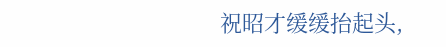祝昭才缓缓抬起头,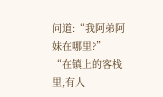问道:“我阿弟阿妹在哪里?”
“在镇上的客栈里,有人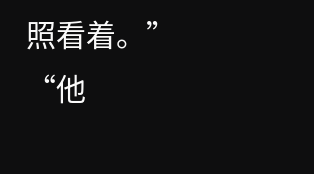照看着。”
“他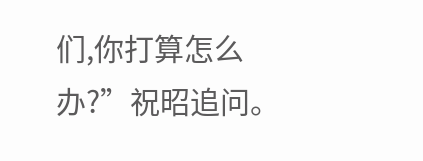们,你打算怎么办?”祝昭追问。